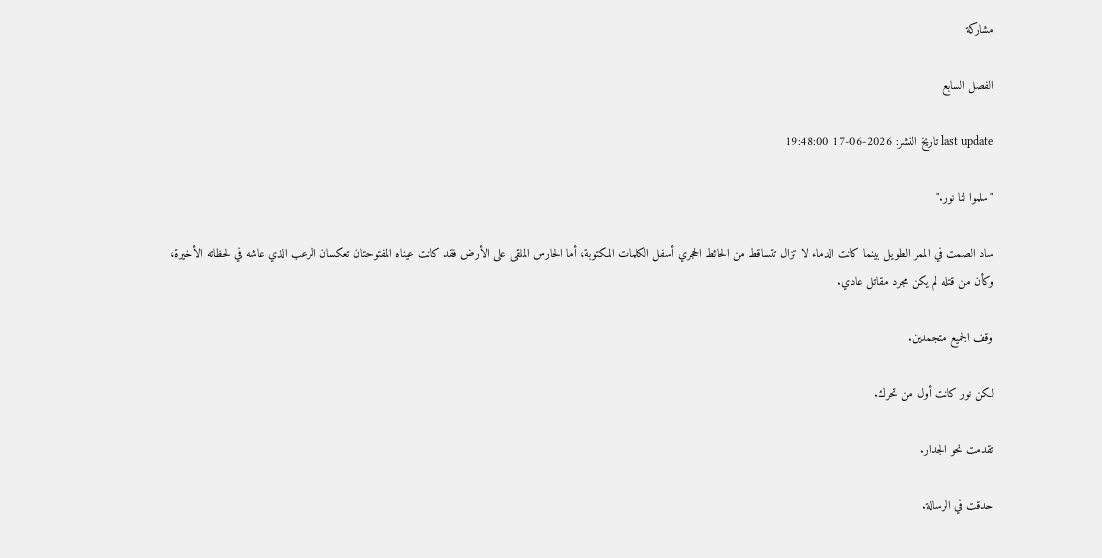مشاركة

الفصل السابع

last update تاريخ النشر: 2026-06-17 19:48:00

"سلموا لنا نور."

ساد الصمت في الممر الطويل بينما كانت الدماء لا تزال تتساقط من الحائط الحجري أسفل الكلمات المكتوبة، أما الحارس الملقى على الأرض فقد كانت عيناه المفتوحتان تعكسان الرعب الذي عاشه في لحظاته الأخيرة، وكأن من قتله لم يكن مجرد مقاتل عادي.

وقف الجميع متجمدين.

لكن نور كانت أول من تحرك.

تقدمت نحو الجدار.

حدقت في الرسالة.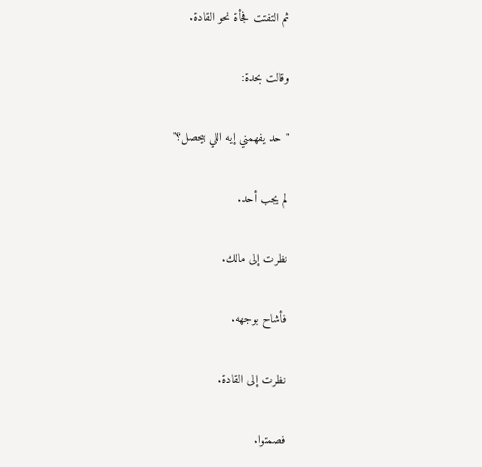ثم التفتت فجأة نحو القادة.

وقالت بحدة:

"حد يفهمني إيه اللي بيحصل؟"

لم يجب أحد.

نظرت إلى مالك.

فأشاح بوجهه.

نظرت إلى القادة.

فصمتوا.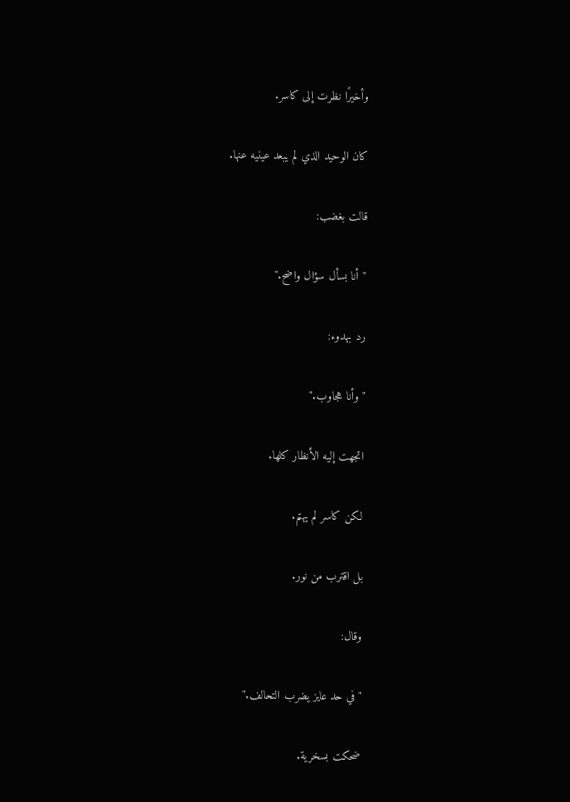وأخيرًا نظرت إلى كاسر.

كان الوحيد الذي لم يبعد عينيه عنها.

قالت بغضب:

"أنا بسأل سؤال واضح."

رد بهدوء:

"وأنا هجاوب."

اتجهت إليه الأنظار كلها.

لكن كاسر لم يهتم.

بل اقترب من نور.

وقال:

"في حد عايز يضرب التحالف."

ضحكت بسخرية.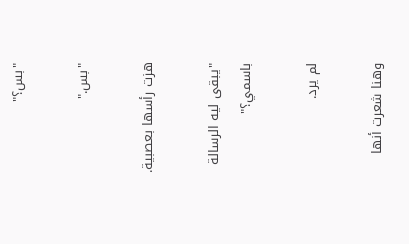"بس؟"

"بس."

هزت رأسها بعصبية.

"يبقى ليه الرسالة باسمي؟"

لم يرد.

وهنا شعرت أنها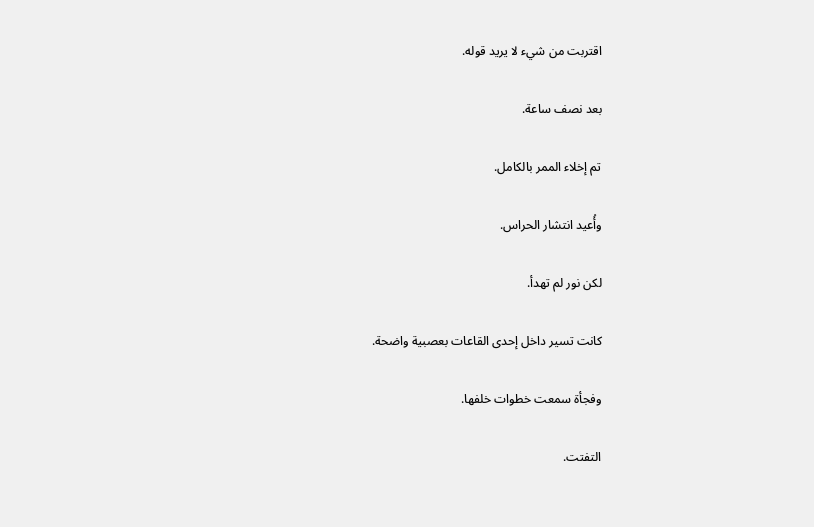اقتربت من شيء لا يريد قوله.

بعد نصف ساعة.

تم إخلاء الممر بالكامل.

وأُعيد انتشار الحراس.

لكن نور لم تهدأ.

كانت تسير داخل إحدى القاعات بعصبية واضحة.

وفجأة سمعت خطوات خلفها.

التفتت.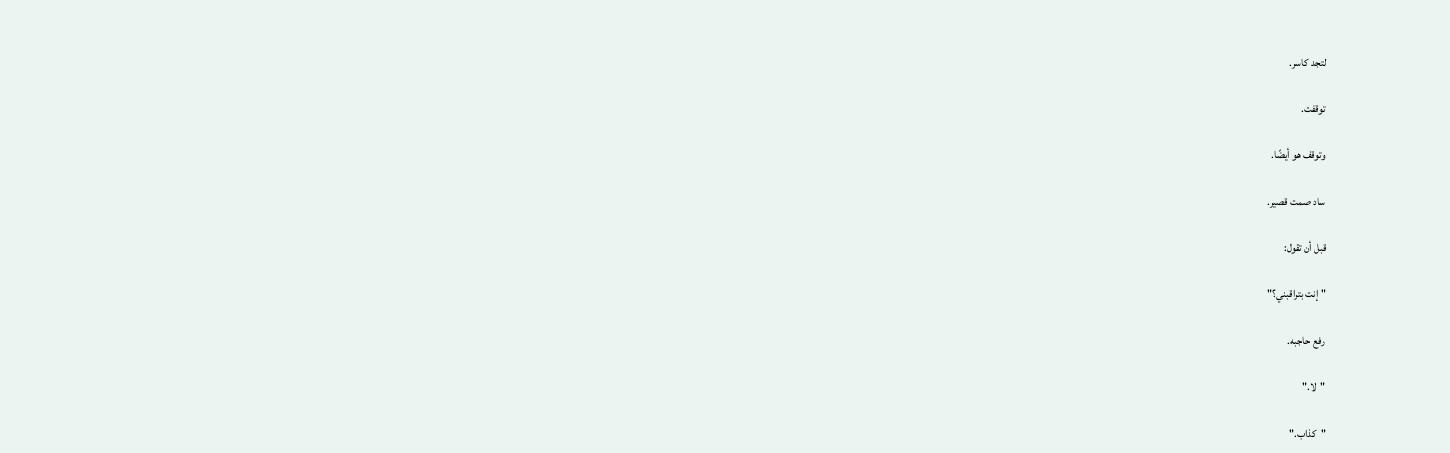لتجد كاسر.

توقفت.

وتوقف هو أيضًا.

ساد صمت قصير.

قبل أن تقول:

"إنت بتراقبني؟"

رفع حاجبه.

"لا."

"كذاب."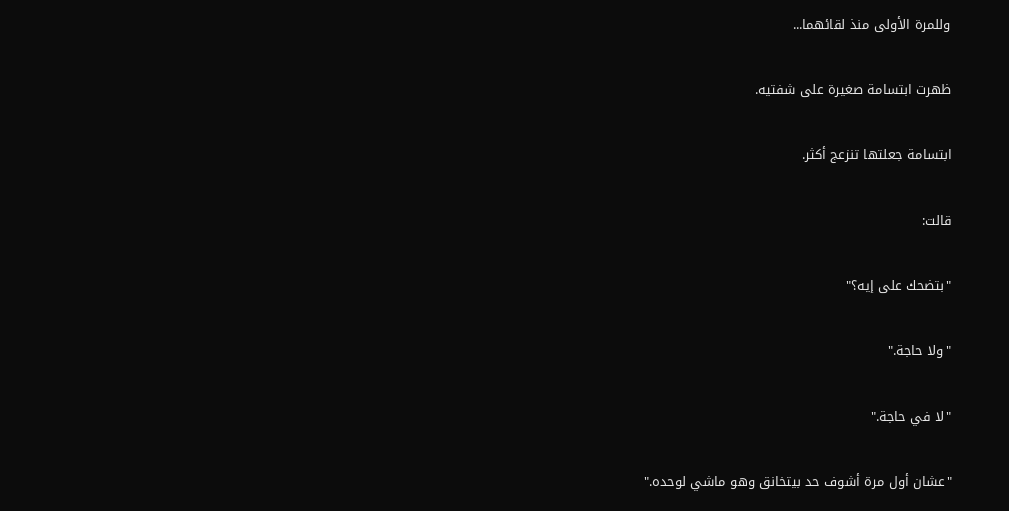وللمرة الأولى منذ لقائهما...

ظهرت ابتسامة صغيرة على شفتيه.

ابتسامة جعلتها تنزعج أكثر.

قالت:

"بتضحك على إيه؟"

"ولا حاجة."

"لا في حاجة."

"عشان أول مرة أشوف حد بيتخانق وهو ماشي لوحده."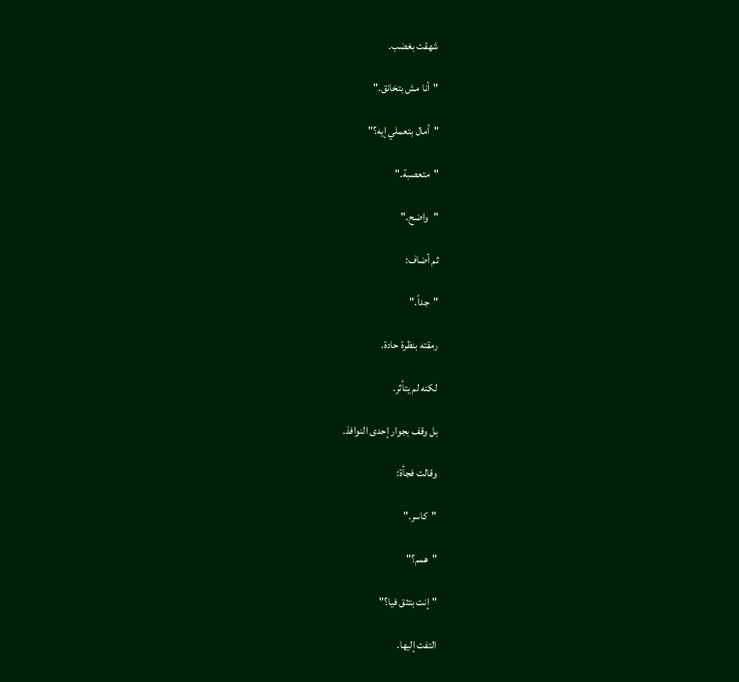شهقت بغضب.

"أنا مش بتخانق."

"أمال بتعملي إيه؟"

"متعصبة."

"واضح."

ثم أضاف:

"جداً."

رمقته بنظرة حادة.

لكنه لم يتأثر.

بل وقف بجوار إحدى النوافذ.

وقالت فجأة:

"كاسر."

"همم؟"

"إنت بتثق فيا؟"

التفت إليها.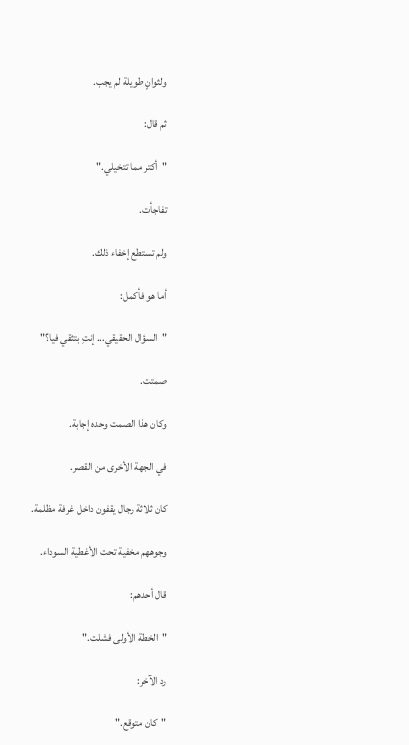ولثوانٍ طويلة لم يجب.

ثم قال:

"أكتر مما تتخيلي."

تفاجأت.

ولم تستطع إخفاء ذلك.

أما هو فأكمل:

"السؤال الحقيقي... إنتِ بتثقي فيا؟"

صمتت.

وكان هذا الصمت وحده إجابة.

في الجهة الأخرى من القصر.

كان ثلاثة رجال يقفون داخل غرفة مظلمة.

وجوههم مخفية تحت الأغطية السوداء.

قال أحدهم:

"الخطة الأولى فشلت."

رد الآخر:

"كان متوقع."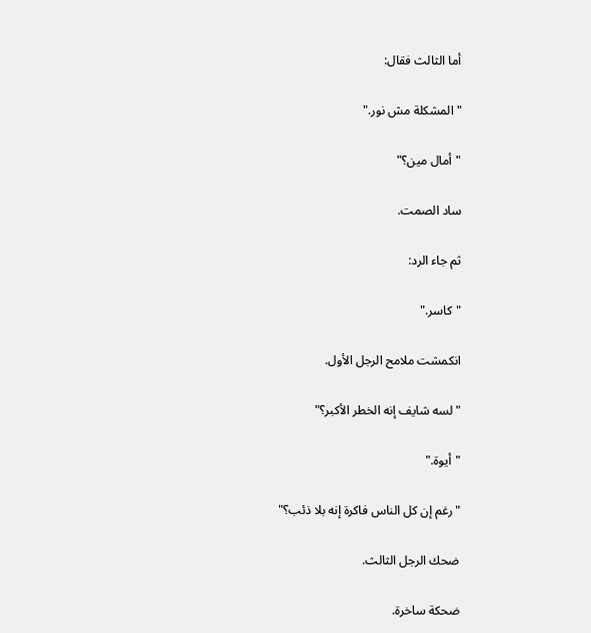أما الثالث فقال:

"المشكلة مش نور."

"أمال مين؟"

ساد الصمت.

ثم جاء الرد:

"كاسر."

انكمشت ملامح الرجل الأول.

"لسه شايف إنه الخطر الأكبر؟"

"أيوة."

"رغم إن كل الناس فاكرة إنه بلا ذئب؟"

ضحك الرجل الثالث.

ضحكة ساخرة.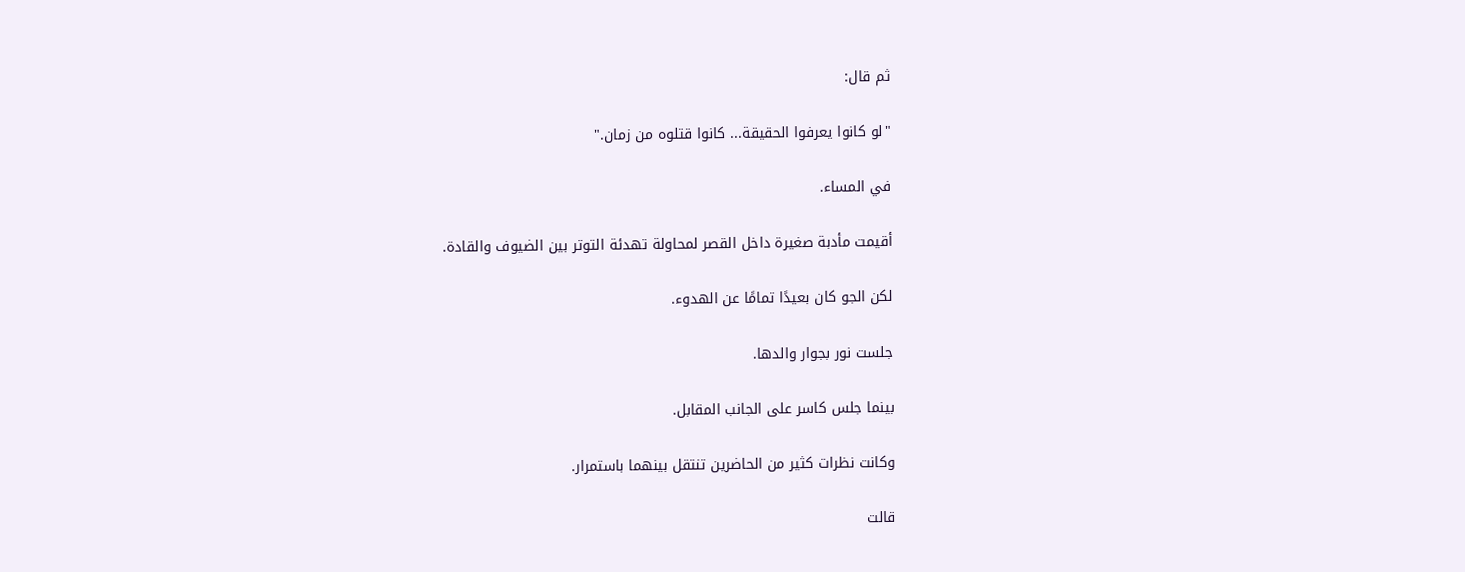ثم قال:

"لو كانوا يعرفوا الحقيقة... كانوا قتلوه من زمان."

في المساء.

أقيمت مأدبة صغيرة داخل القصر لمحاولة تهدئة التوتر بين الضيوف والقادة.

لكن الجو كان بعيدًا تمامًا عن الهدوء.

جلست نور بجوار والدها.

بينما جلس كاسر على الجانب المقابل.

وكانت نظرات كثير من الحاضرين تنتقل بينهما باستمرار.

قالت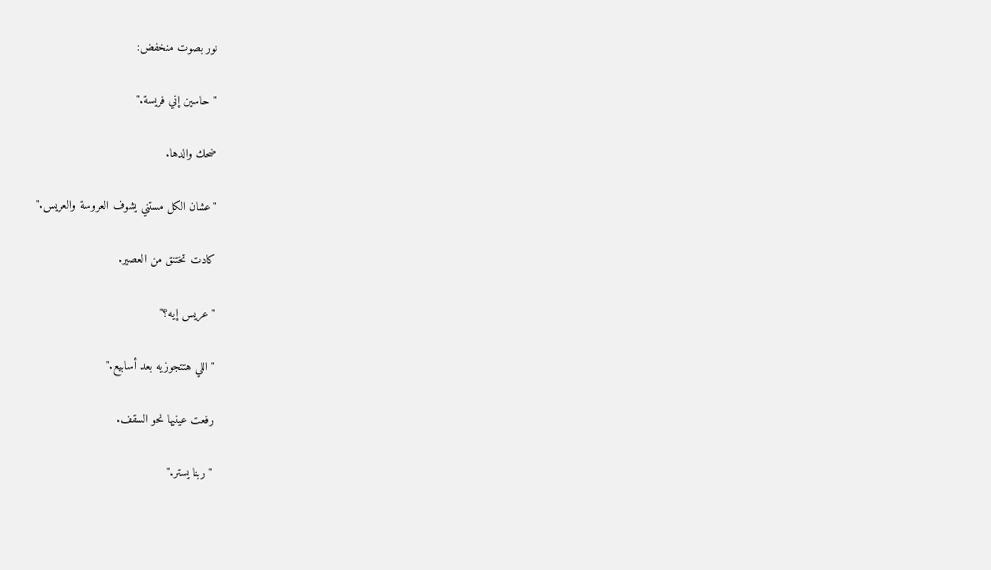نور بصوت منخفض:

"حاسين إني فريسة."

ضحك والدها.

"عشان الكل مستني يشوف العروسة والعريس."

كادت تختنق من العصير.

"عريس إيه؟"

"اللي هتتجوزيه بعد أسابيع."

رفعت عينيها نحو السقف.

"ربنا يستر."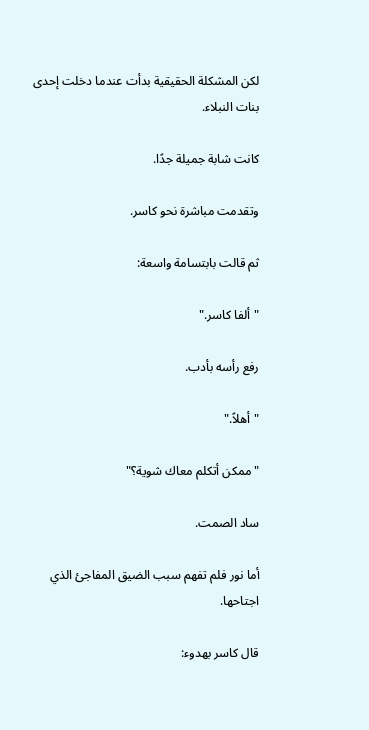لكن المشكلة الحقيقية بدأت عندما دخلت إحدى بنات النبلاء.

كانت شابة جميلة جدًا.

وتقدمت مباشرة نحو كاسر.

ثم قالت بابتسامة واسعة:

"ألفا كاسر."

رفع رأسه بأدب.

"أهلاً."

"ممكن أتكلم معاك شوية؟"

ساد الصمت.

أما نور فلم تفهم سبب الضيق المفاجئ الذي اجتاحها.

قال كاسر بهدوء: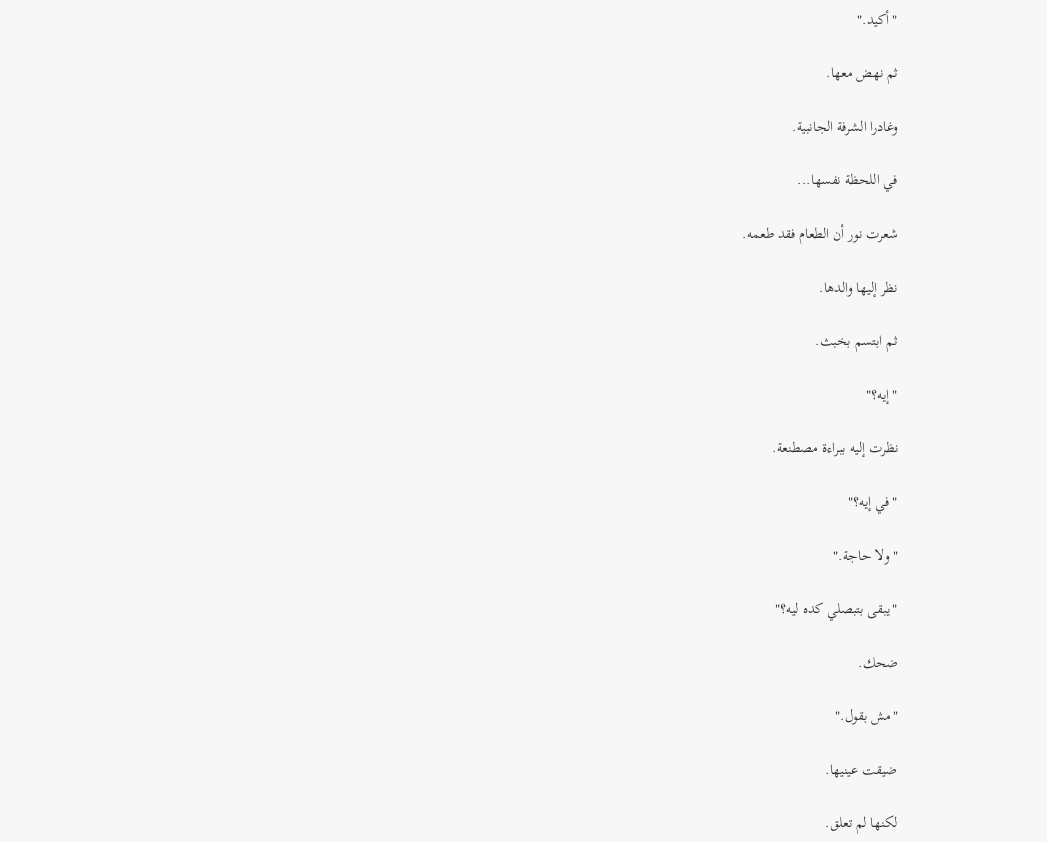"أكيد."

ثم نهض معها.

وغادرا الشرفة الجانبية.

في اللحظة نفسها...

شعرت نور أن الطعام فقد طعمه.

نظر إليها والدها.

ثم ابتسم بخبث.

"إيه؟"

نظرت إليه ببراءة مصطنعة.

"في إيه؟"

"ولا حاجة."

"يبقى بتبصلي كده ليه؟"

ضحك.

"مش بقول."

ضيقت عينيها.

لكنها لم تعلق.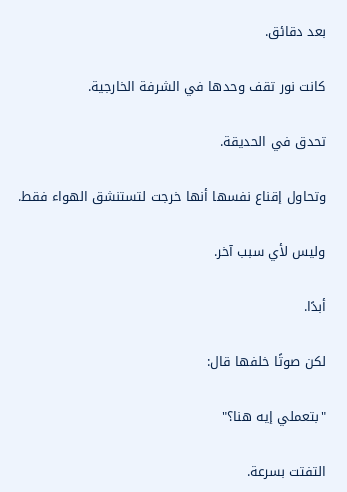بعد دقائق.

كانت نور تقف وحدها في الشرفة الخارجية.

تحدق في الحديقة.

وتحاول إقناع نفسها أنها خرجت لتستنشق الهواء فقط.

وليس لأي سبب آخر.

أبدًا.

لكن صوتًا خلفها قال:

"بتعملي إيه هنا؟"

التفتت بسرعة.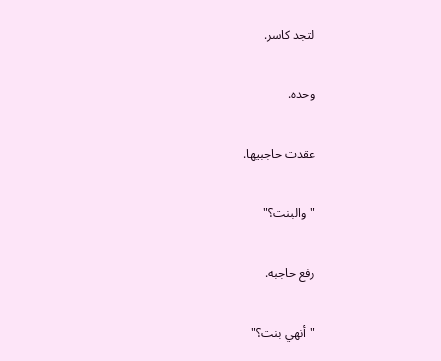لتجد كاسر.

وحده.

عقدت حاجبيها.

"والبنت؟"

رفع حاجبه.

"أنهي بنت؟"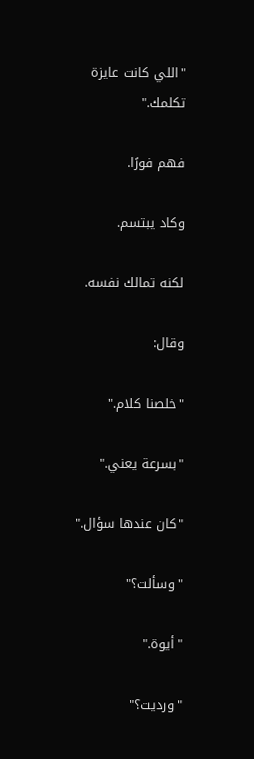"اللي كانت عايزة تكلمك."

فهم فورًا.

وكاد يبتسم.

لكنه تمالك نفسه.

وقال:

"خلصنا كلام."

"بسرعة يعني."

"كان عندها سؤال."

"وسألت؟"

"أيوة."

"ورديت؟"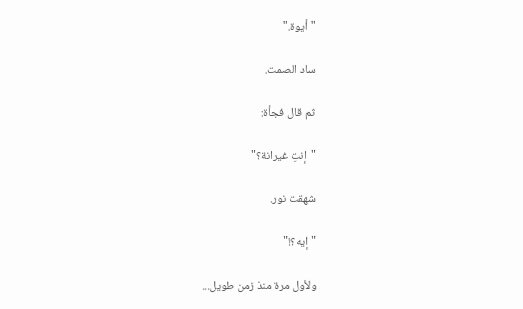"أيوة."

ساد الصمت.

ثم قال فجأة:

"إنتِ غيرانة؟"

شهقت نور.

"إيه؟!"

ولأول مرة منذ زمن طويل...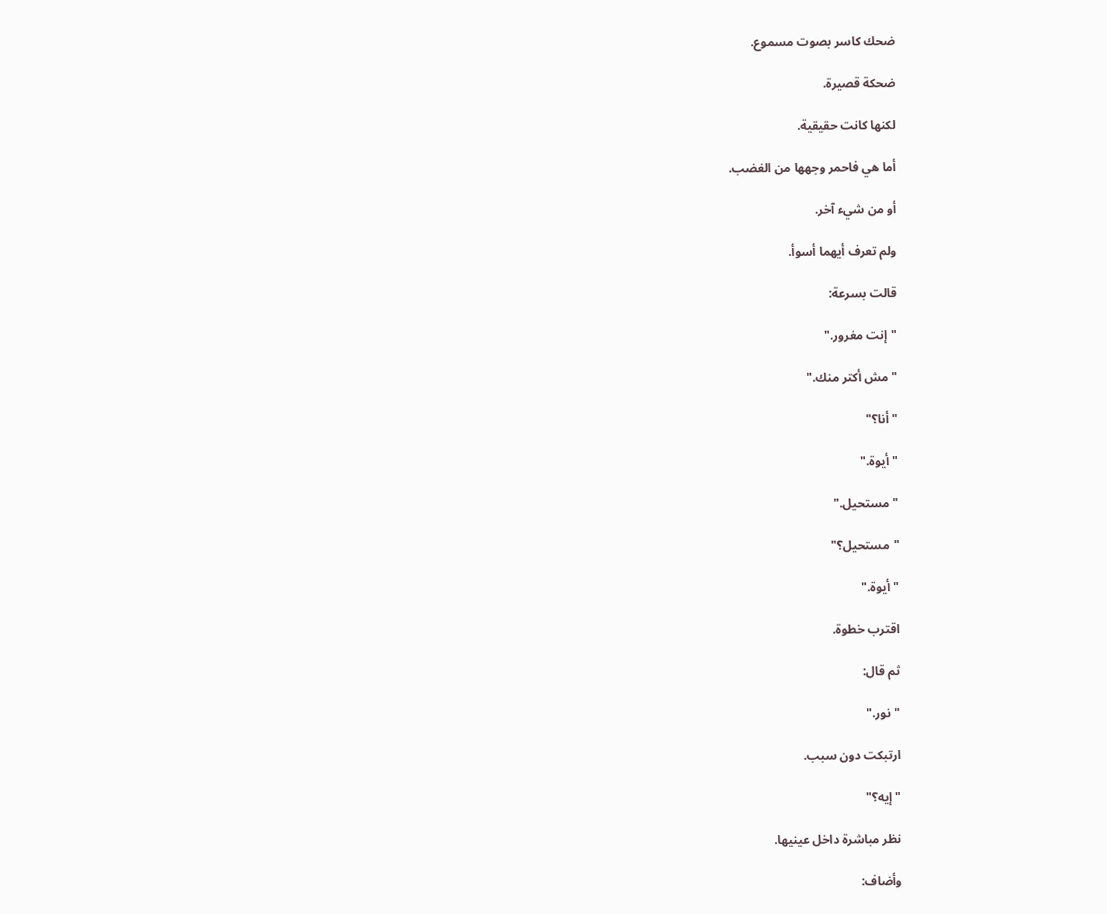ضحك كاسر بصوت مسموع.

ضحكة قصيرة.

لكنها كانت حقيقية.

أما هي فاحمر وجهها من الغضب.

أو من شيء آخر.

ولم تعرف أيهما أسوأ.

قالت بسرعة:

"إنت مغرور."

"مش أكتر منك."

"أنا؟"

"أيوة."

"مستحيل."

"مستحيل؟"

"أيوة."

اقترب خطوة.

ثم قال:

"نور."

ارتبكت دون سبب.

"إيه؟"

نظر مباشرة داخل عينيها.

وأضاف: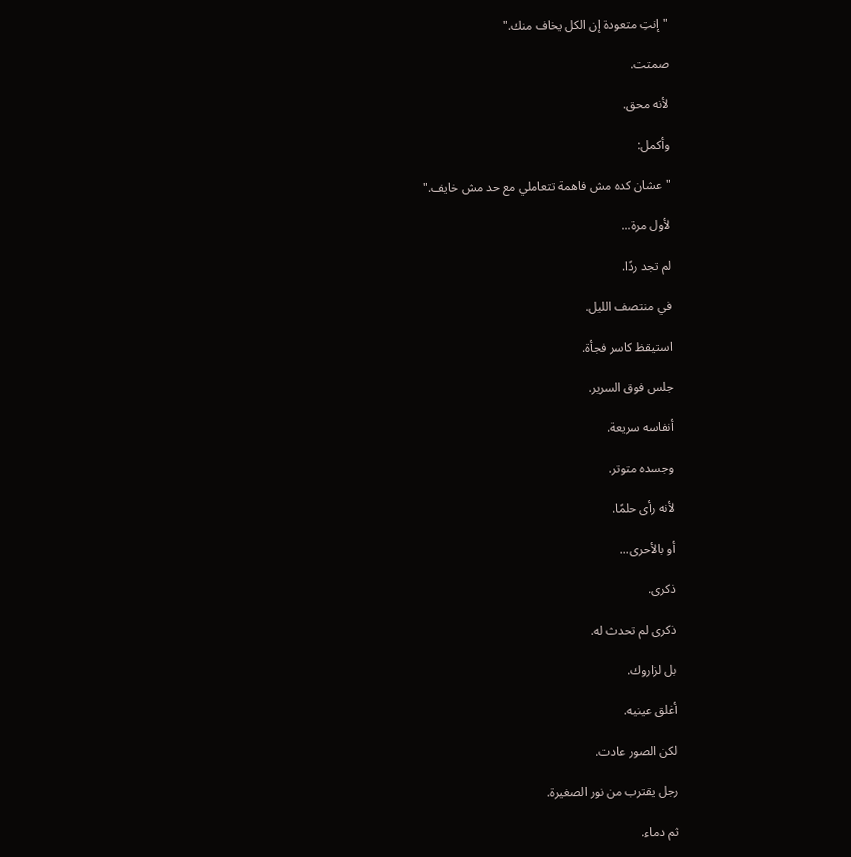"إنتِ متعودة إن الكل يخاف منك."

صمتت.

لأنه محق.

وأكمل:

"عشان كده مش فاهمة تتعاملي مع حد مش خايف."

لأول مرة...

لم تجد ردًا.

في منتصف الليل.

استيقظ كاسر فجأة.

جلس فوق السرير.

أنفاسه سريعة.

وجسده متوتر.

لأنه رأى حلمًا.

أو بالأحرى...

ذكرى.

ذكرى لم تحدث له.

بل لزاروك.

أغلق عينيه.

لكن الصور عادت.

رجل يقترب من نور الصغيرة.

ثم دماء.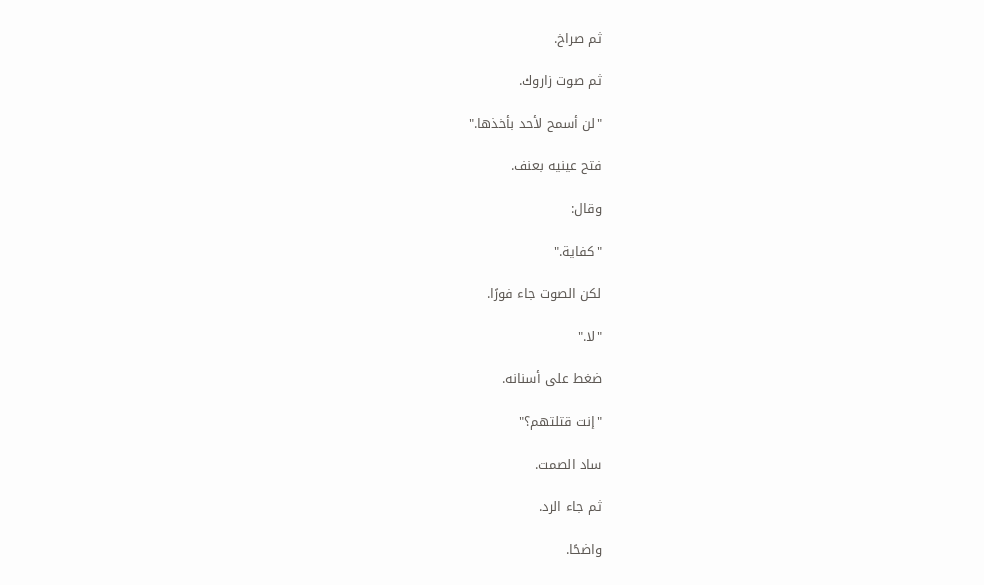ثم صراخ.

ثم صوت زاروك.

"لن أسمح لأحد بأخذها."

فتح عينيه بعنف.

وقال:

"كفاية."

لكن الصوت جاء فورًا.

"لا."

ضغط على أسنانه.

"إنت قتلتهم؟"

ساد الصمت.

ثم جاء الرد.

واضحًا.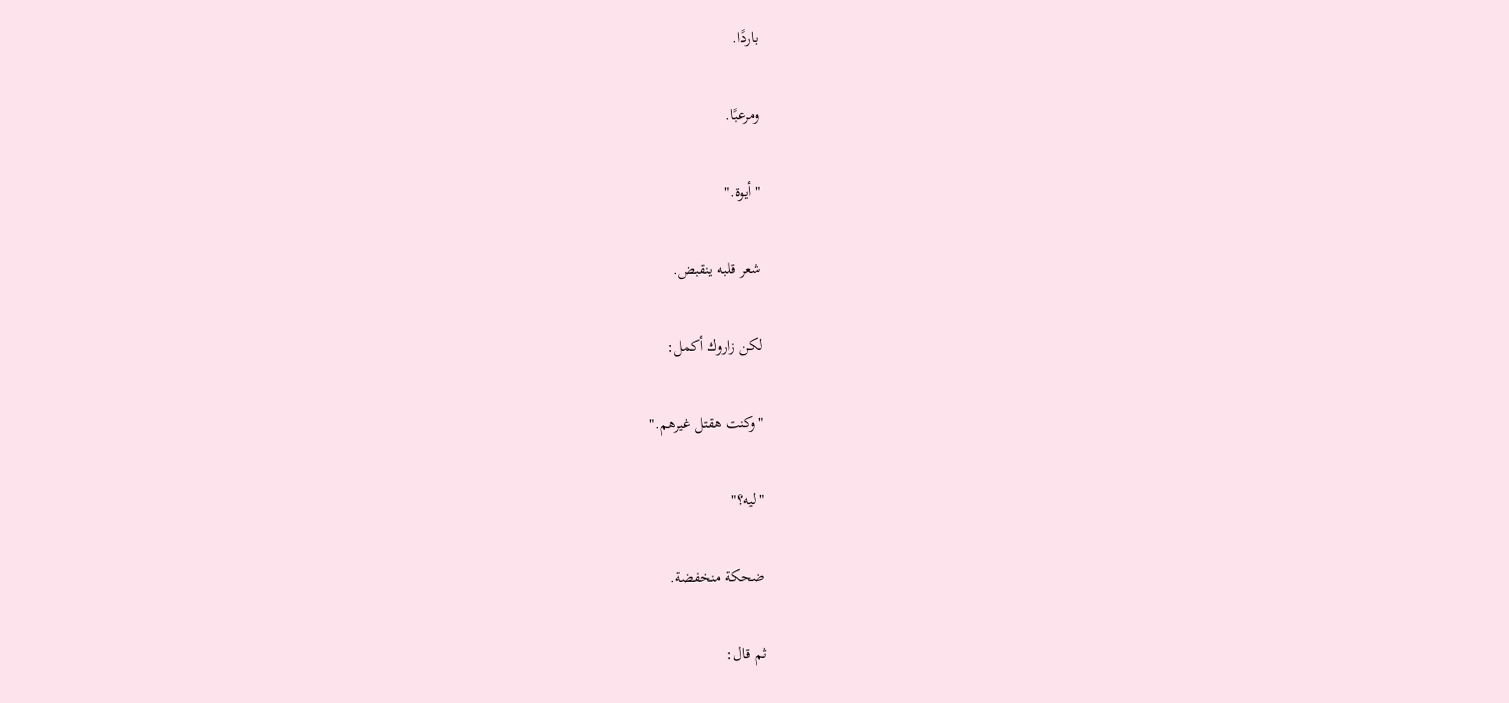باردًا.

ومرعبًا.

"أيوة."

شعر قلبه ينقبض.

لكن زاروك أكمل:

"وكنت هقتل غيرهم."

"ليه؟"

ضحكة منخفضة.

ثم قال: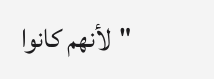"لأنهم كانوا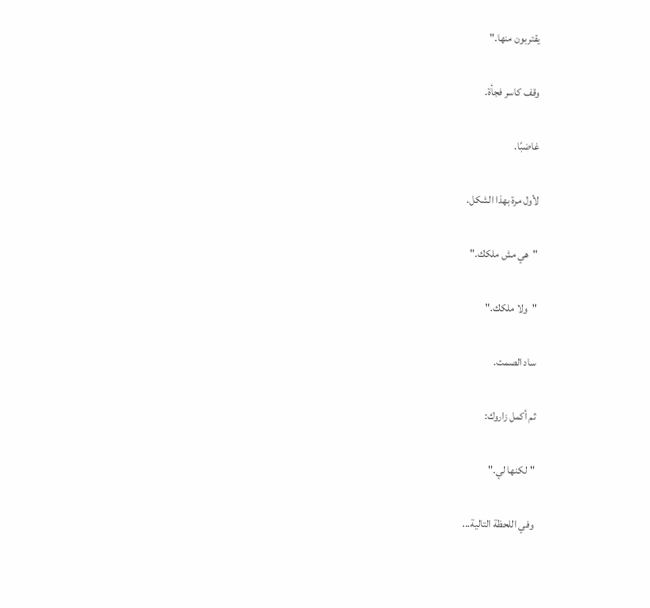يقتربون منها."

وقف كاسر فجأة.

غاضبًا.

لأول مرة بهذا الشكل.

"هي مش ملكك."

"ولا ملكك."

ساد الصمت.

ثم أكمل زاروك:

"لكنها لي."

وفي اللحظة التالية...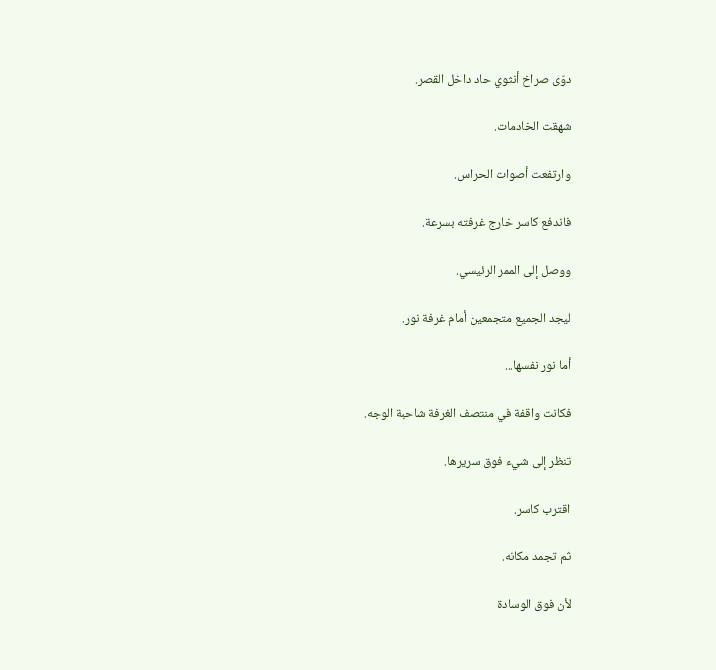دوّى صراخ أنثوي حاد داخل القصر.

شهقت الخادمات.

وارتفعت أصوات الحراس.

فاندفع كاسر خارج غرفته بسرعة.

ووصل إلى الممر الرئيسي.

ليجد الجميع متجمعين أمام غرفة نور.

أما نور نفسها...

فكانت واقفة في منتصف الغرفة شاحبة الوجه.

تنظر إلى شيء فوق سريرها.

اقترب كاسر.

ثم تجمد مكانه.

لأن فوق الوسادة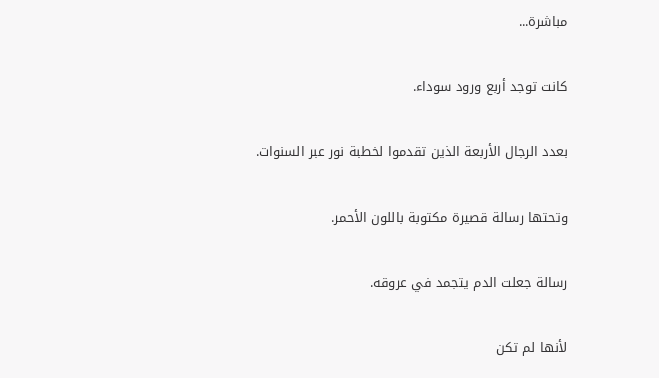مباشرة...

كانت توجد أربع ورود سوداء.

بعدد الرجال الأربعة الذين تقدموا لخطبة نور عبر السنوات.

وتحتها رسالة قصيرة مكتوبة باللون الأحمر.

رسالة جعلت الدم يتجمد في عروقه.

لأنها لم تكن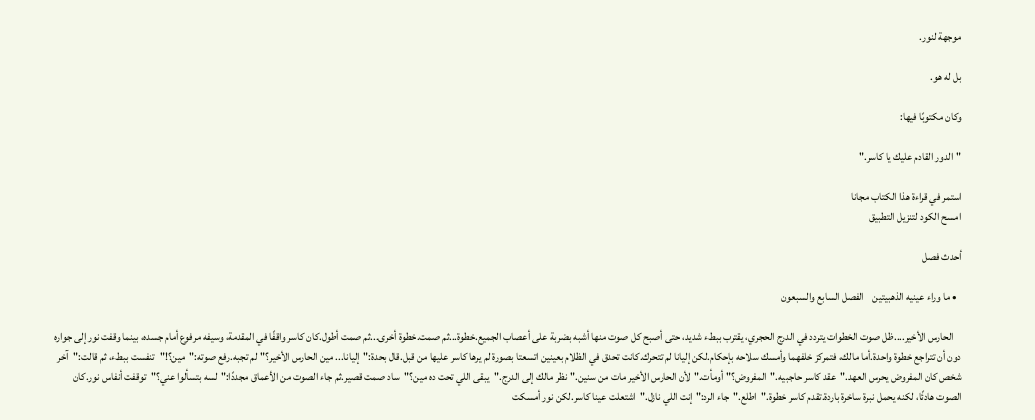موجهة لنور.

بل له هو.

وكان مكتوبًا فيها:

"الدور القادم عليك يا كاسر."

استمر في قراءة هذا الكتاب مجانا
امسح الكود لتنزيل التطبيق

أحدث فصل

  • ما وراء عينيه الذهبيتين    الفصل السابع والسبعون

    الحارس الأخير....ظل صوت الخطوات يتردد في الدرج الحجري، يقترب ببطء شديد، حتى أصبح كل صوت منها أشبه بضربة على أعصاب الجميع.خطوة...ثم صمت.خطوة أخرى...ثم صمت أطول.كان كاسر واقفًا في المقدمة، وسيفه مرفوع أمام جسده، بينما وقفت نور إلى جواره دون أن تتراجع خطوة واحدة.أما مالك، فتمركز خلفهما وأمسك سلاحه بإحكام.لكن إليانا لم تتحرك.كانت تحدق في الظلام بعينين اتسعتا بصورة لم يرها كاسر عليها من قبل.قال بحدة:"إليانا... مين الحارس الأخير؟"لم تجبه.رفع صوته:"مين؟!"تنفست ببطء، ثم قالت:"آخر شخص كان المفروض يحرس العهد."عقد كاسر حاجبيه."المفروض؟"أومأت."لأن الحارس الأخير مات من سنين."نظر مالك إلى الدرج."يبقى اللي تحت ده مين؟"ساد صمت قصير.ثم جاء الصوت من الأعماق مجددًا:"لسه بتسألوا عني؟"توقفت أنفاس نور.كان الصوت هادئًا، لكنه يحمل نبرة ساخرة باردة.تقدم كاسر خطوة."اطلع."جاء الرد:"إنت اللي نازل."اشتعلت عينا كاسر.لكن نور أمسكت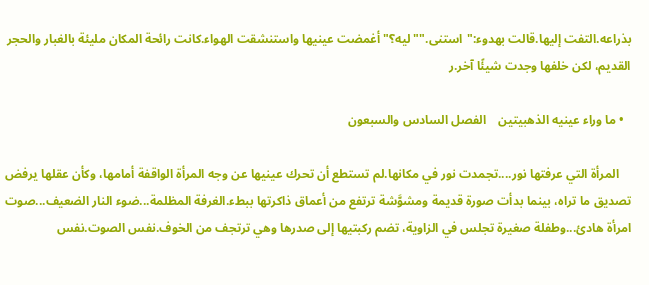بذراعه.التفت إليها.قالت بهدوء:"استنى.""ليه؟"أغمضت عينيها واستنشقت الهواء.كانت رائحة المكان مليئة بالغبار والحجر القديم، لكن خلفها وجدت شيئًا آخر.ر

  • ما وراء عينيه الذهبيتين    الفصل السادس والسبعون

    المرأة التي عرفتها نور....تجمدت نور في مكانها.لم تستطع أن تحرك عينيها عن وجه المرأة الواقفة أمامها، وكأن عقلها يرفض تصديق ما تراه، بينما بدأت صورة قديمة ومشوَّشة ترتفع من أعماق ذاكرتها ببطء.الغرفة المظلمة...ضوء النار الضعيف...صوت امرأة هادئ...وطفلة صغيرة تجلس في الزاوية، تضم ركبتيها إلى صدرها وهي ترتجف من الخوف.نفس الصوت.نفس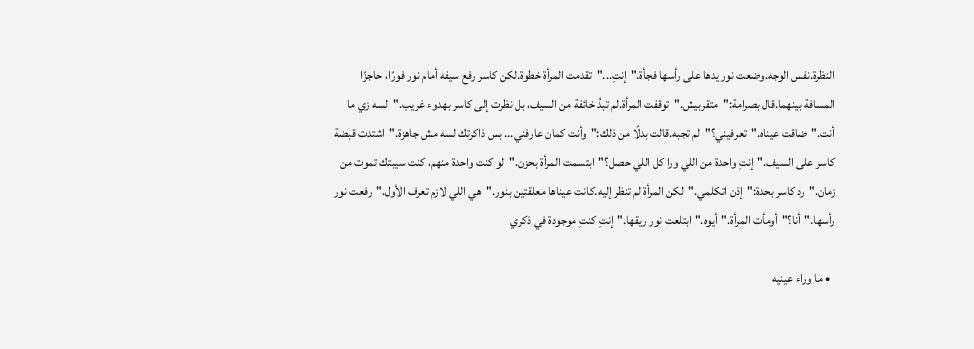النظرة.نفس الوجه.وضعت نور يدها على رأسها فجأة."إنتِ..."تقدمت المرأة خطوة.لكن كاسر رفع سيفه أمام نور فورًا، حاجزًا المسافة بينهما.قال بصرامة:"متقربيش."توقفت المرأة.لم تبدُ خائفة من السيف، بل نظرت إلى كاسر بهدوء غريب."لسه زي ما أنت."ضاقت عيناه."تعرفيني؟"لم تجبه.قالت بدلًا من ذلك:"وأنت كمان عارفني... بس ذاكرتك لسه مش جاهزة."اشتدت قبضة كاسر على السيف."إنتِ واحدة من اللي ورا كل اللي حصل؟"ابتسمت المرأة بحزن."لو كنت واحدة منهم، كنت سيبتك تموت من زمان."رد كاسر بحدة:"إذن اتكلمي."لكن المرأة لم تنظر إليه.كانت عيناها معلقتين بنور."هي اللي لازم تعرف الأول."رفعت نور رأسها."أنا؟"أومأت المرأة."أيوه."ابتلعت نور ريقها."إنتِ كنتِ موجودة في ذكري

  • ما وراء عينيه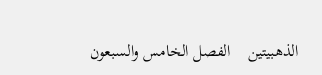الذهبيتين    الفصل الخامس والسبعون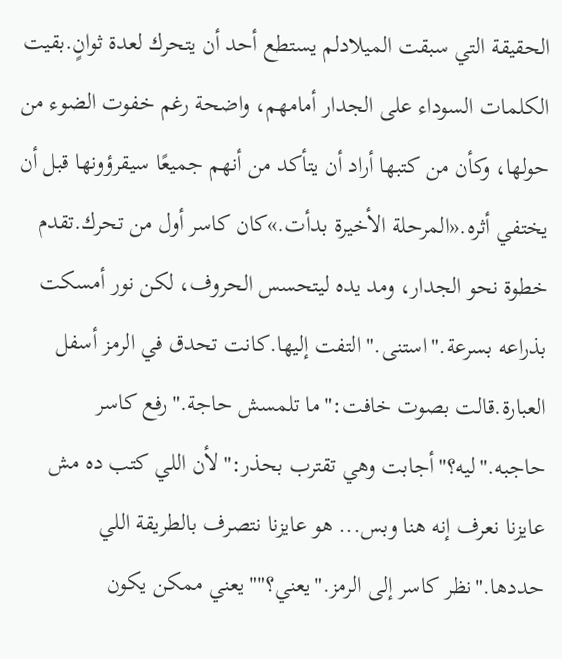الحقيقة التي سبقت الميلادلم يستطع أحد أن يتحرك لعدة ثوانٍ.بقيت الكلمات السوداء على الجدار أمامهم، واضحة رغم خفوت الضوء من حولها، وكأن من كتبها أراد أن يتأكد من أنهم جميعًا سيقرؤونها قبل أن يختفي أثره.«المرحلة الأخيرة بدأت.»كان كاسر أول من تحرك.تقدم خطوة نحو الجدار، ومد يده ليتحسس الحروف، لكن نور أمسكت بذراعه بسرعة."استنى."التفت إليها.كانت تحدق في الرمز أسفل العبارة.قالت بصوت خافت:"ما تلمسش حاجة."رفع كاسر حاجبه."ليه؟"أجابت وهي تقترب بحذر:"لأن اللي كتب ده مش عايزنا نعرف إنه هنا وبس... هو عايزنا نتصرف بالطريقة اللي حددها."نظر كاسر إلى الرمز."يعني؟""يعني ممكن يكون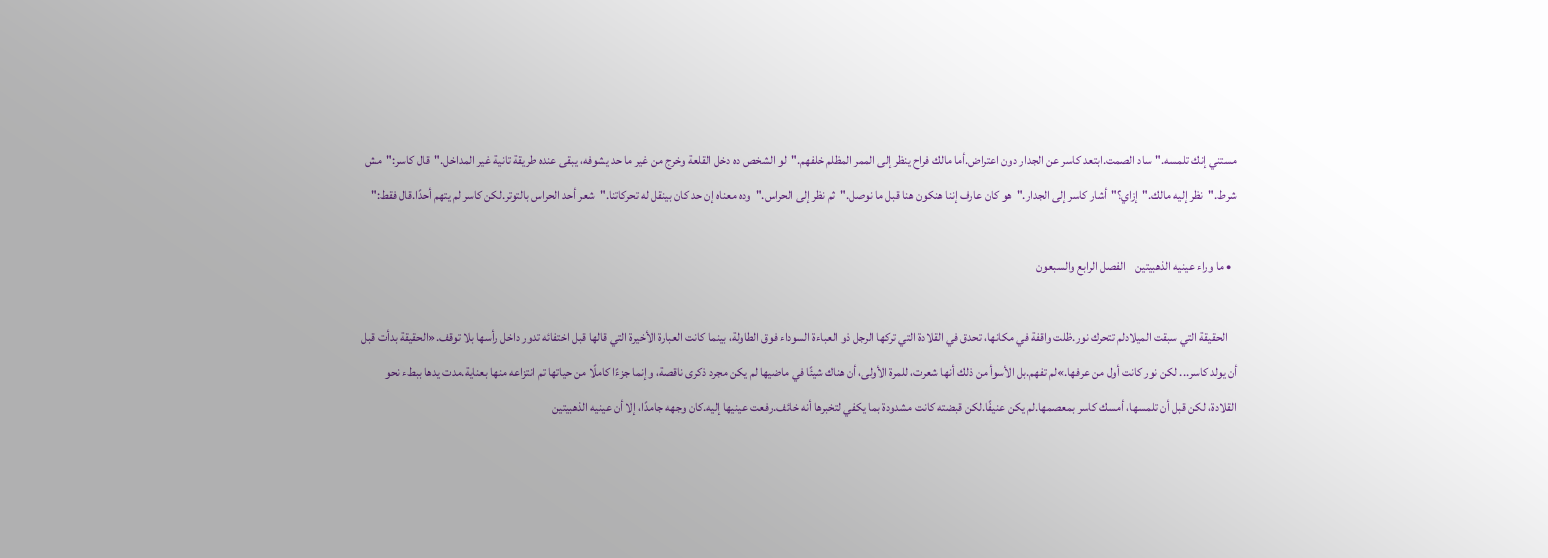مستني إنك تلمسه."ساد الصمت.ابتعد كاسر عن الجدار دون اعتراض.أما مالك فراح ينظر إلى الممر المظلم خلفهم."لو الشخص ده دخل القلعة وخرج من غير ما حد يشوفه، يبقى عنده طريقة تانية غير المداخل."قال كاسر:"مش شرط."نظر إليه مالك."إزاي؟"أشار كاسر إلى الجدار."هو كان عارف إننا هنكون هنا قبل ما نوصل."ثم نظر إلى الحراس."وده معناه إن حد كان بينقل له تحركاتنا."شعر أحد الحراس بالتوتر.لكن كاسر لم يتهم أحدًا.قال فقط:"

  • ما وراء عينيه الذهبيتين    الفصل الرابع والسبعون

    الحقيقة التي سبقت الميلادلم تتحرك نور.ظلت واقفة في مكانها، تحدق في القلادة التي تركها الرجل ذو العباءة السوداء فوق الطاولة، بينما كانت العبارة الأخيرة التي قالها قبل اختفائه تدور داخل رأسها بلا توقف.«الحقيقة بدأت قبل أن يولد كاسر... لكن نور كانت أول من عرفها.»لم تفهم.بل الأسوأ من ذلك أنها شعرت، للمرة الأولى، أن هناك شيئًا في ماضيها لم يكن مجرد ذكرى ناقصة، وإنما جزءًا كاملًا من حياتها تم انتزاعه منها بعناية.مدت يدها ببطء نحو القلادة، لكن قبل أن تلمسها، أمسك كاسر بمعصمها.لم يكن عنيفًا.لكن قبضته كانت مشدودة بما يكفي لتخبرها أنه خائف.رفعت عينيها إليه.كان وجهه جامدًا، إلا أن عينيه الذهبيتين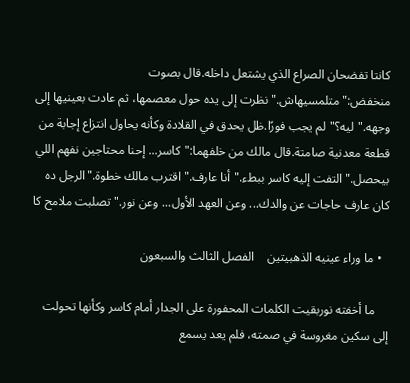كانتا تفضحان الصراع الذي يشتعل داخله.قال بصوت منخفض:"متلمسيهاش."نظرت إلى يده حول معصمها، ثم عادت بعينيها إلى وجهه."ليه؟"لم يجب فورًا.ظل يحدق في القلادة وكأنه يحاول انتزاع إجابة من قطعة معدنية صامتة.قال مالك من خلفهما:"كاسر... إحنا محتاجين نفهم اللي بيحصل."التفت إليه كاسر ببطء."أنا عارف."اقترب مالك خطوة."الرجل ده كان عارف حاجات عن والدك... وعن العهد الأول... وعن نور."تصلبت ملامح كا

  • ما وراء عينيه الذهبيتين    الفصل الثالث والسبعون

    ما أخفته نوربقيت الكلمات المحفورة على الجدار أمام كاسر وكأنها تحولت إلى سكين مغروسة في صمته، فلم يعد يسمع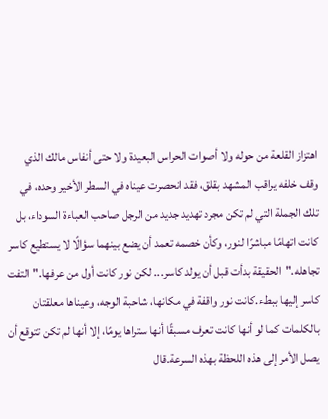اهتزاز القلعة من حوله ولا أصوات الحراس البعيدة ولا حتى أنفاس مالك الذي وقف خلفه يراقب المشهد بقلق، فقد انحصرت عيناه في السطر الأخير وحده، في تلك الجملة التي لم تكن مجرد تهديد جديد من الرجل صاحب العباءة السوداء، بل كانت اتهامًا مباشرًا لنور، وكأن خصمه تعمد أن يضع بينهما سؤالًا لا يستطيع كاسر تجاهله."الحقيقة بدأت قبل أن يولد كاسر... لكن نور كانت أول من عرفها."التفت كاسر إليها ببطء.كانت نور واقفة في مكانها، شاحبة الوجه، وعيناها معلقتان بالكلمات كما لو أنها كانت تعرف مسبقًا أنها ستراها يومًا، إلا أنها لم تكن تتوقع أن يصل الأمر إلى هذه اللحظة بهذه السرعة.قال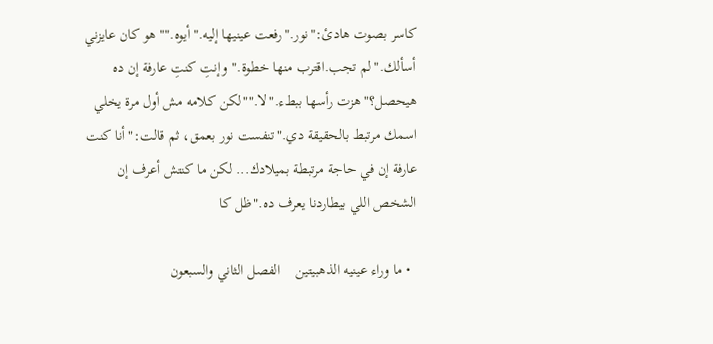كاسر بصوت هادئ:"نور."رفعت عينيها إليه."أيوه.""هو كان عايزني أسألك."لم تجب.اقترب منها خطوة."وإنتِ كنتِ عارفة إن ده هيحصل؟"هزت رأسها ببطء."لا.""لكن كلامه مش أول مرة يخلي اسمك مرتبط بالحقيقة دي."تنفست نور بعمق، ثم قالت:"أنا كنت عارفة إن في حاجة مرتبطة بميلادك... لكن ما كنتش أعرف إن الشخص اللي بيطاردنا يعرف ده."ظل كا

  • ما وراء عينيه الذهبيتين    الفصل الثاني والسبعون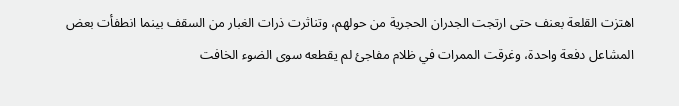اهتزت القلعة بعنف حتى ارتجت الجدران الحجرية من حولهم، وتناثرت ذرات الغبار من السقف بينما انطفأت بعض المشاعل دفعة واحدة، وغرقت الممرات في ظلام مفاجئ لم يقطعه سوى الضوء الخافت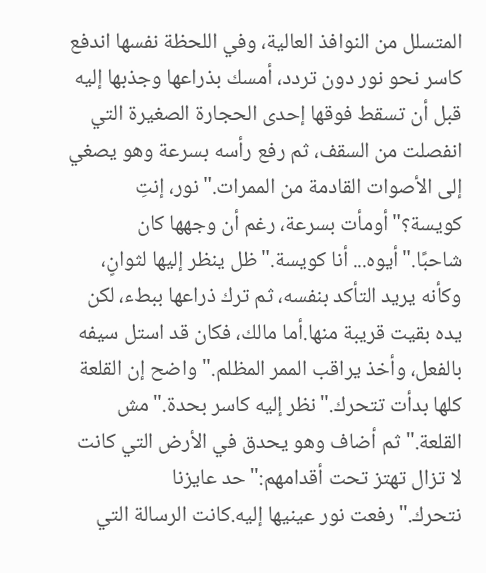المتسلل من النوافذ العالية، وفي اللحظة نفسها اندفع كاسر نحو نور دون تردد، أمسك بذراعها وجذبها إليه قبل أن تسقط فوقها إحدى الحجارة الصغيرة التي انفصلت من السقف، ثم رفع رأسه بسرعة وهو يصغي إلى الأصوات القادمة من الممرات."نور، إنتِ كويسة؟"أومأت بسرعة، رغم أن وجهها كان شاحبًا."أيوه... أنا كويسة."ظل ينظر إليها لثوانٍ، وكأنه يريد التأكد بنفسه، ثم ترك ذراعها ببطء، لكن يده بقيت قريبة منها.أما مالك، فكان قد استل سيفه بالفعل، وأخذ يراقب الممر المظلم."واضح إن القلعة كلها بدأت تتحرك."نظر إليه كاسر بحدة."مش القلعة."ثم أضاف وهو يحدق في الأرض التي كانت لا تزال تهتز تحت أقدامهم:"حد عايزنا نتحرك."رفعت نور عينيها إليه.كانت الرسالة التي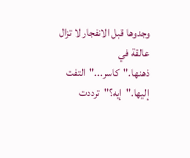وجدوها قبل الانفجار لا تزال عالقة في ذهنها."كاسر..."التفت إليها."إيه؟"ترددت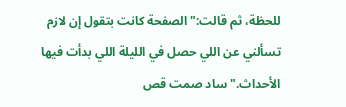للحظة، ثم قالت:"الصفحة كانت بتقول إن لازم تسألني عن اللي حصل في الليلة اللي بدأت فيها الأحداث."ساد صمت قص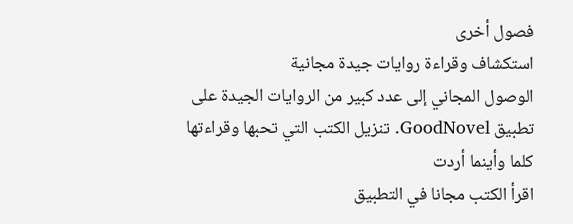فصول أخرى
استكشاف وقراءة روايات جيدة مجانية
الوصول المجاني إلى عدد كبير من الروايات الجيدة على تطبيق GoodNovel. تنزيل الكتب التي تحبها وقراءتها كلما وأينما أردت
اقرأ الكتب مجانا في التطبيق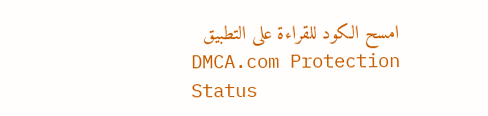امسح الكود للقراءة على التطبيق
DMCA.com Protection Status